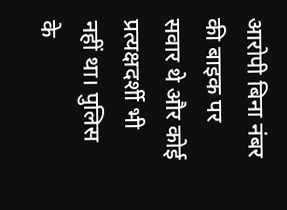आरोपी बिना नंबर की बाइक पर सवार थे और कोई प्रत्यक्षदर्शी भी नहीं था। पुलिस के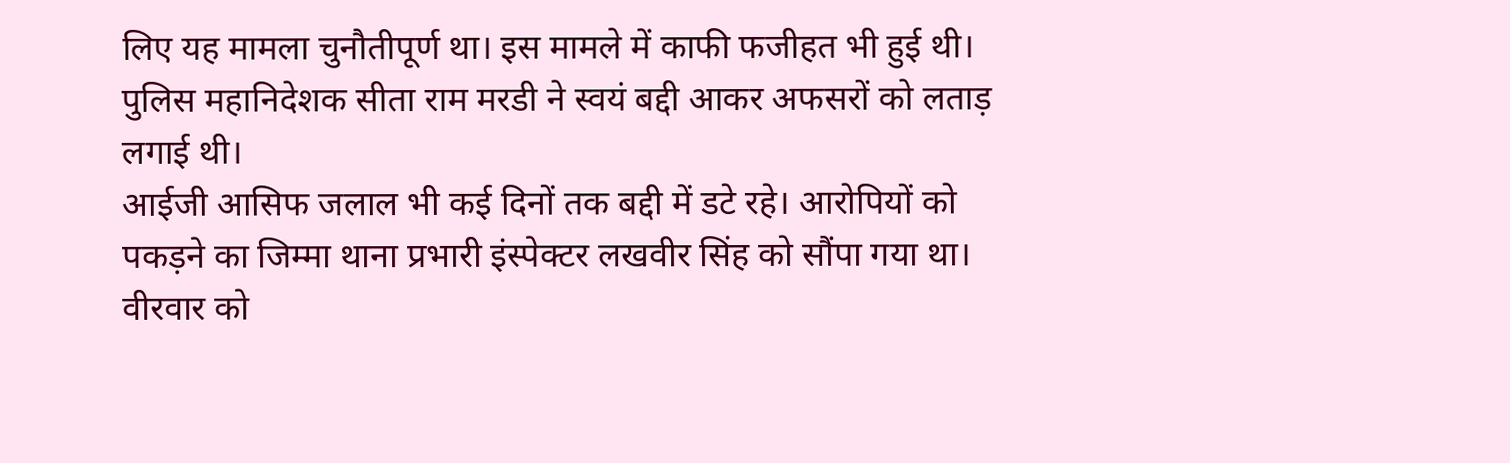लिए यह मामला चुनौतीपूर्ण था। इस मामले में काफी फजीहत भी हुई थी। पुलिस महानिदेशक सीता राम मरडी ने स्वयं बद्दी आकर अफसरों को लताड़ लगाई थी।
आईजी आसिफ जलाल भी कई दिनों तक बद्दी में डटे रहे। आरोपियों को पकड़ने का जिम्मा थाना प्रभारी इंस्पेक्टर लखवीर सिंह को सौंपा गया था। वीरवार को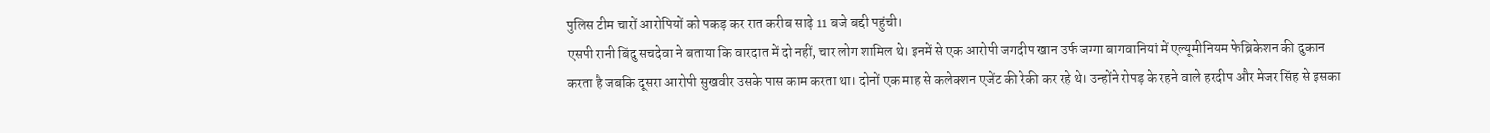पुलिस टीम चारों आरोपियों को पकड़ कर रात करीब साढ़े 11 बजे बद्दी पहुंची।
एसपी रानी बिंदु सचदेवा ने बताया कि वारदात में दो नहीं, चार लोग शामिल थे। इनमें से एक आरोपी जगदीप खान उर्फ जग्गा बागवानियां में एल्यूमीनियम फेब्रिकेशन की दुकान करता है जबकि दूसरा आरोपी सुखवीर उसके पास काम करता था। दोनों एक माह से कलेक्शन एजेंट की रेकी कर रहे थे। उन्होंने रोपड़ के रहने वाले हरदीप और मेजर सिंह से इसका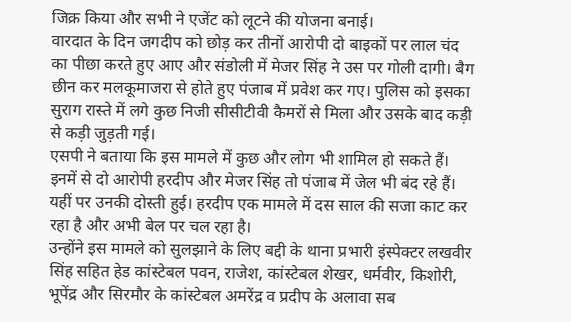जिक्र किया और सभी ने एजेंट को लूटने की योजना बनाई।
वारदात के दिन जगदीप को छोड़ कर तीनों आरोपी दो बाइकों पर लाल चंद का पीछा करते हुए आए और संडोली में मेजर सिंह ने उस पर गोली दागी। बैग छीन कर मलकूमाजरा से होते हुए पंजाब में प्रवेश कर गए। पुलिस को इसका सुराग रास्ते में लगे कुछ निजी सीसीटीवी कैमरों से मिला और उसके बाद कड़ी से कड़ी जुड़ती गई।
एसपी ने बताया कि इस मामले में कुछ और लोग भी शामिल हो सकते हैं। इनमें से दो आरोपी हरदीप और मेजर सिंह तो पंजाब में जेल भी बंद रहे हैं। यहीं पर उनकी दोस्ती हुई। हरदीप एक मामले में दस साल की सजा काट कर रहा है और अभी बेल पर चल रहा है।
उन्होंने इस मामले को सुलझाने के लिए बद्दी के थाना प्रभारी इंस्पेक्टर लखवीर सिंह सहित हेड कांस्टेबल पवन, राजेश, कांस्टेबल शेखर, धर्मवीर, किशोरी, भूपेंद्र और सिरमौर के कांस्टेबल अमरेंद्र व प्रदीप के अलावा सब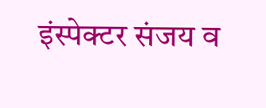इंस्पेक्टर संजय व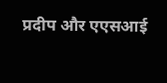प्रदीप और एएसआई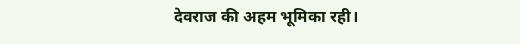देवराज की अहम भूमिका रही।